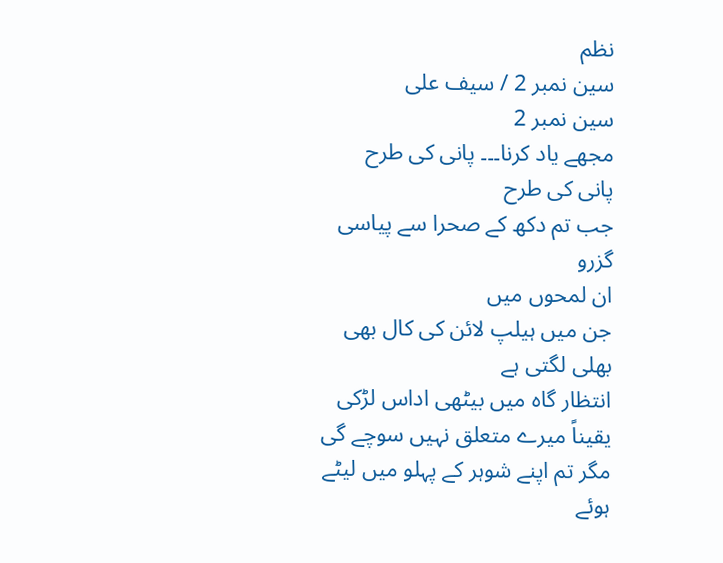نظم
سین نمبر 2 / سیف علی
سین نمبر 2
مجھے یاد کرنا۔۔۔ پانی کی طرح
پانی کی طرح
جب تم دکھ کے صحرا سے پیاسی گزرو
ان لمحوں میں
جن میں ہیلپ لائن کی کال بھی بھلی لگتی ہے
انتظار گاہ میں بیٹھی اداس لڑکی
یقیناً میرے متعلق نہیں سوچے گی
مگر تم اپنے شوہر کے پہلو میں لیٹے ہوئے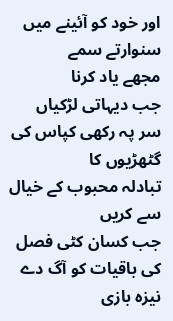اور خود کو آئینے میں سنوارتے سمے
مجھے یاد کرنا
جب دیہاتی لڑکیاں
سر پہ رکھی کپاس کی گٹھڑیوں کا
تبادلہ محبوب کے خیال سے کریں
جب کسان کٹی فصل کی باقیات کو آگ دے
نیزہ بازی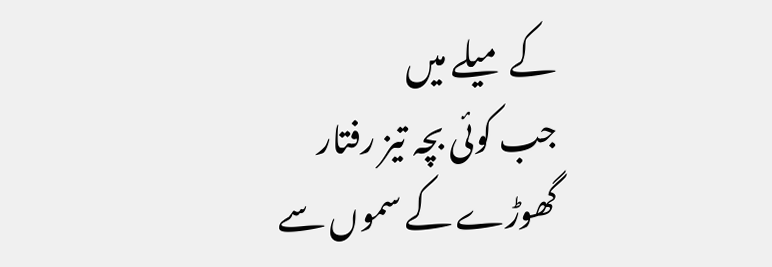کے میلے میں
جب کوئی بچہ تیز رفتار گھوڑے کے سموں سے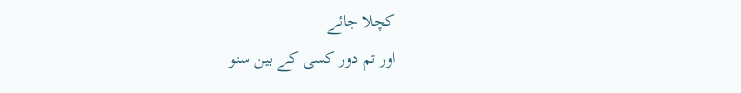کچلا جائے
اور تم دور کسی کے بین سنو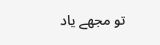تو مجھے یاد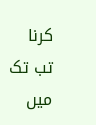کرنا
تب تک میں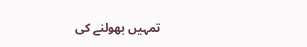تمہیں بھولنے کی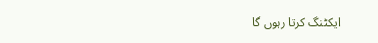ایکٹنگ کرتا رہوں گا